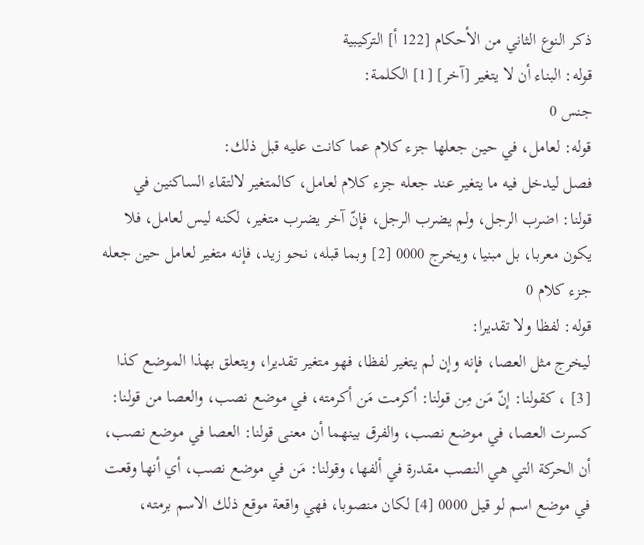ذكر النوع الثاني من الأحكام [122 أ] التركيبية
قوله: البناء أن لا يتغير [آخر] [1] الكلمة:
جنس 0
قوله: لعامل، في حين جعلها جزء كلام عما كانت عليه قبل ذلك:
فصل ليدخل فيه ما يتغير عند جعله جزء كلام لعامل، كالمتغير لالتقاء الساكنين في قولنا: اضرب الرجل، ولم يضرب الرجل، فإنّ آخر يضرب متغير، لكنه ليس لعامل، فلا يكون معربا، بل مبنيا، ويخرج 0000 [2] وبما قبله، نحو زيد، فإنه متغير لعامل حين جعله جزء كلام 0
قوله: لفظا ولا تقديرا:
ليخرج مثل العصا، فإنه وإن لم يتغير لفظا، فهو متغير تقديرا، ويتعلق بهذا الموضع كذا [3] ، كقولنا: إنّ مَن مِن قولنا: أكرمت مَن أكرمته، في موضع نصب، والعصا من قولنا: كسرت العصا، في موضع نصب، والفرق بينهما أن معنى قولنا: العصا في موضع نصب، أن الحركة التي هي النصب مقدرة في ألفها، وقولنا: مَن في موضع نصب، أي أنها وقعت في موضع اسم لو قيل 0000 [4] لكان منصوبا، فهي واقعة موقع ذلك الاسم برمته،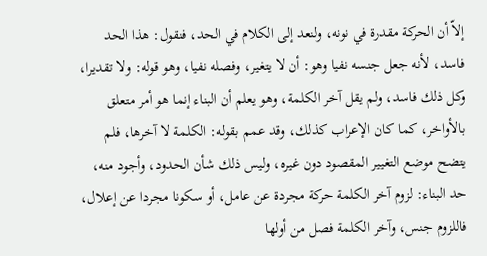إلاّ أن الحركة مقدرة في نونه، ولنعد إلى الكلام في الحد، فنقول: هذا الحد فاسد، لأنه جعل جنسه نفيا وهو: أن لا يتغير، وفصله نفيا، وهو قوله: ولا تقديرا، وكل ذلك فاسد، ولم يقل آخر الكلمة، وهو يعلم أن البناء إنما هو أمر متعلق بالأواخر، كما كان الإعراب كذلك، وقد عمم بقوله: الكلمة لا آخرها، فلم يتضح موضع التغيير المقصود دون غيره، وليس ذلك شأن الحدود، وأجود منه، حد البناء: لزوم آخر الكلمة حركة مجردة عن عامل، أو سكونا مجردا عن إعلال، فاللزوم جنس، وآخر الكلمة فصل من أولها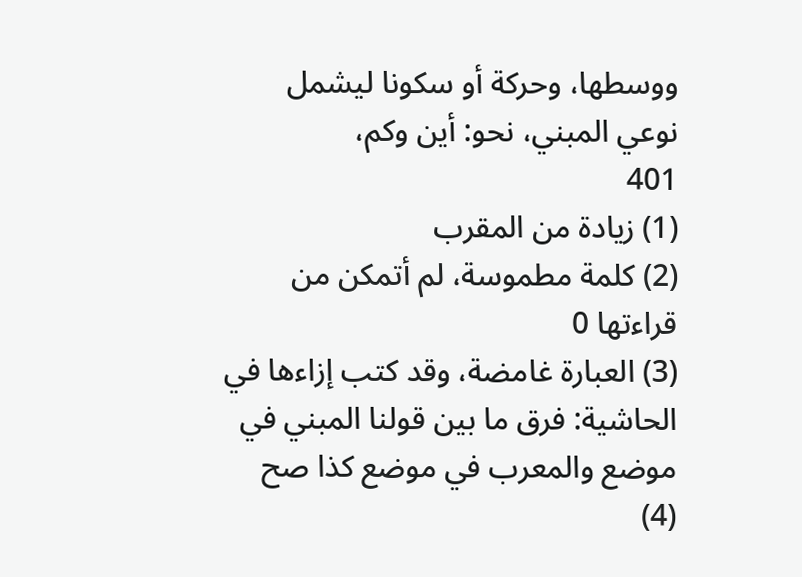ووسطها، وحركة أو سكونا ليشمل نوعي المبني، نحو: أين وكم،
401
(1) زيادة من المقرب
(2) كلمة مطموسة، لم أتمكن من قراءتها 0
(3) العبارة غامضة، وقد كتب إزاءها في الحاشية: فرق ما بين قولنا المبني في موضع والمعرب في موضع كذا صح
(4)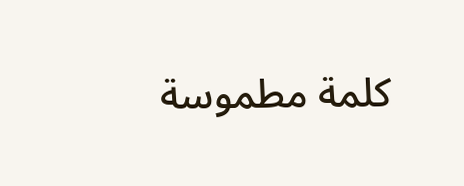كلمة مطموسة